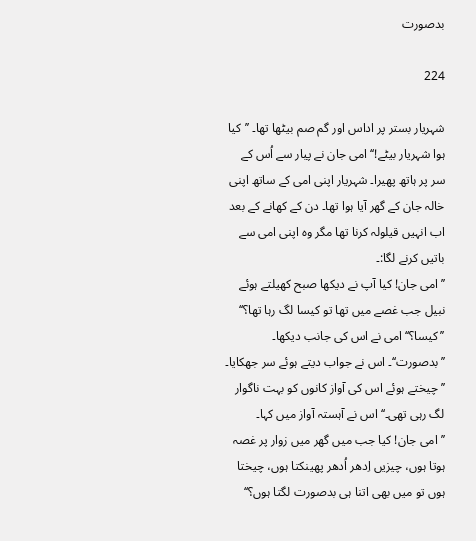بدصورت

224

شہریار بستر پر اداس اور گم صم بیٹھا تھا۔ ’’کیا ہوا شہریار بیٹے!‘‘ امی جان نے پیار سے اُس کے سر پر ہاتھ پھیرا۔ شہریار اپنی امی کے ساتھ اپنی خالہ جان کے گھر آیا ہوا تھا۔ دن کے کھانے کے بعد اب انہیں قیلولہ کرنا تھا مگر وہ اپنی امی سے باتیں کرنے لگا:۔
’’امی جان! کیا آپ نے دیکھا صبح کھیلتے ہوئے نبیل جب غصے میں تھا تو کیسا لگ رہا تھا؟‘‘
’’کیسا؟‘‘ امی نے اس کی جانب دیکھا۔
’’بدصورت‘‘۔ اس نے جواب دیتے ہوئے سر جھکایا۔ ’’چیختے ہوئے اس کی آواز کانوں کو بہت ناگوار لگ رہی تھی۔‘‘ اس نے آہستہ آواز میں کہا۔
’’امی جان! کیا جب میں گھر میں زوار پر غصہ ہوتا ہوں، چیزیں اِدھر اُدھر پھینکتا ہوں، چیختا ہوں تو میں بھی اتنا ہی بدصورت لگتا ہوں؟‘‘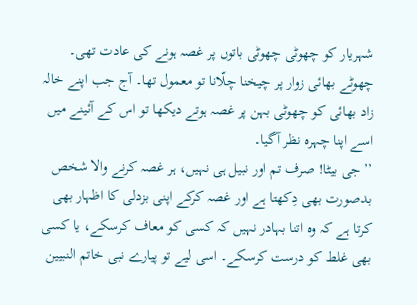شہریار کو چھوٹی چھوٹی باتوں پر غصہ ہونے کی عادت تھی۔ چھوٹے بھائی زوار پر چیخنا چلّانا تو معمول تھا۔ آج جب اپنے خالہ زاد بھائی کو چھوٹی بہن پر غصہ ہوتے دیکھا تو اس کے آئینے میں اسے اپنا چہرہ نظر آگیا۔
’’جی بیٹا! صرف تم اور نبیل ہی نہیں، ہر غصہ کرنے والا شخص بدصورت بھی دِکھتا ہے اور غصہ کرکے اپنی بزدلی کا اظہار بھی کرتا ہے کہ وہ اتنا بہادر نہیں کہ کسی کو معاف کرسکے، یا کسی بھی غلط کو درست کرسکے۔ اسی لیے تو پیارے نبی خاتم النبیین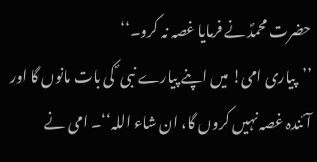حضرت محمدؐ نے فرمایا غصہ نہ کرو۔‘‘
’’پیاری امی! میں اپنے پیارے نبی ؐ کی بات مانوں گا اور آئندہ غصہ نہیں کروں گا، ان شاء اللہ‘‘۔ امی نے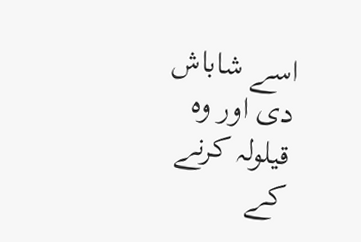اسے شاباش دی اور وہ قیلولہ کرنے کے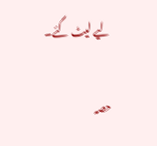لیے لیٹ گئے۔

حصہ